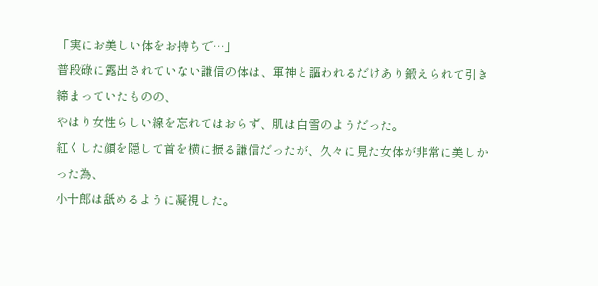「実にお美しい体をお持ちで…」
普段碌に露出されていない謙信の体は、軍神と謳われるだけあり鍛えられて引き締まっていたものの、
やはり女性らしい線を忘れてはおらず、肌は白雪のようだった。
紅くした顔を隠して首を横に振る謙信だったが、久々に見た女体が非常に美しかった為、
小十郎は舐めるように凝視した。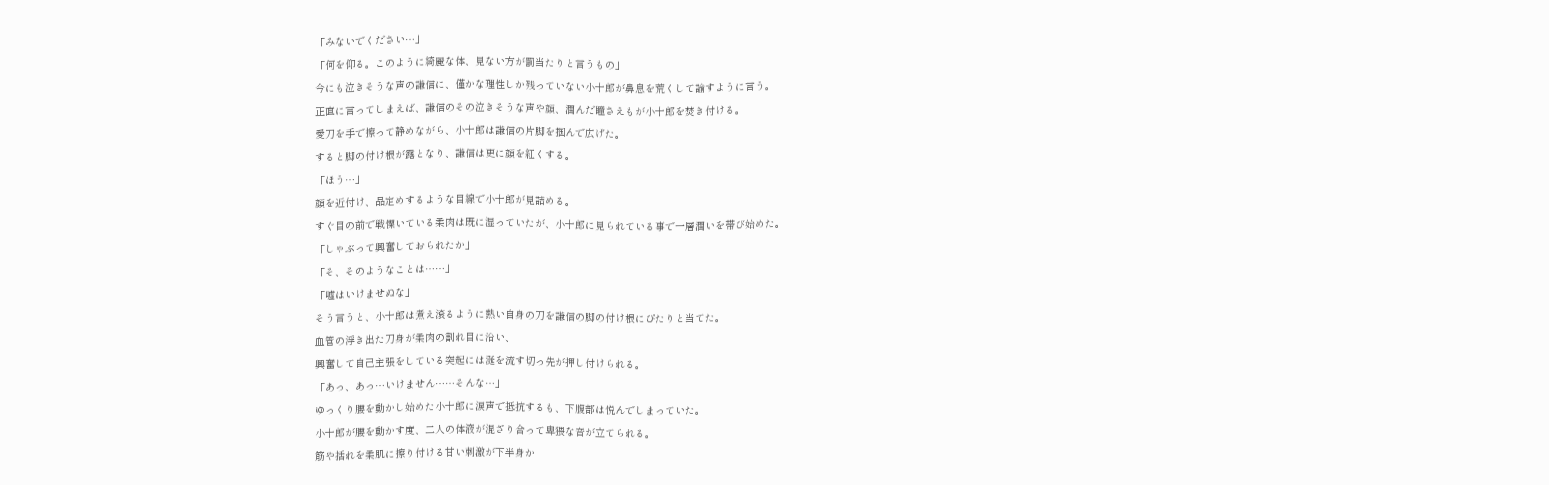「みないでください…」
「何を仰る。このように綺麗な体、見ない方が罰当たりと言うもの」
今にも泣きそうな声の謙信に、僅かな理性しか残っていない小十郎が鼻息を荒くして諭すように言う。
正直に言ってしまえば、謙信のその泣きそうな声や顔、潤んだ瞳さえもが小十郎を焚き付ける。
愛刀を手で擦って静めながら、小十郎は謙信の片脚を掴んで広げた。
すると脚の付け根が露となり、謙信は更に顔を紅くする。
「ほう…」
顔を近付け、品定めするような目線で小十郎が見詰める。
すぐ目の前で戦慄いている柔肉は既に湿っていたが、小十郎に見られている事で一層潤いを帯び始めた。
「しゃぶって興奮しておられたか」
「そ、そのようなことは……」
「嘘はいけませぬな」
そう言うと、小十郎は煮え滾るように熱い自身の刀を謙信の脚の付け根にぴたりと当てた。
血管の浮き出た刀身が柔肉の割れ目に沿い、
興奮して自己主張をしている突起には涎を流す切っ先が押し付けられる。
「あっ、あっ…いけません……そんな…」
ゆっくり腰を動かし始めた小十郎に涙声で抵抗するも、下腹部は悦んでしまっていた。
小十郎が腰を動かす度、二人の体液が混ざり合って卑猥な音が立てられる。
筋や括れを柔肌に擦り付ける甘い刺激が下半身か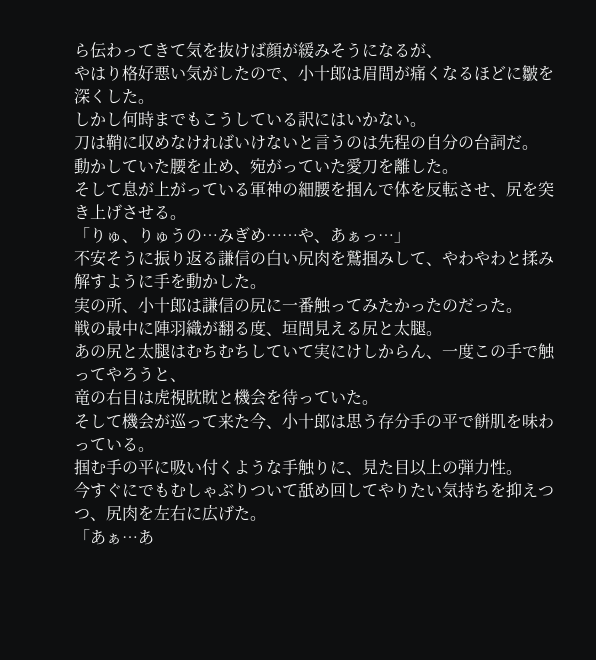ら伝わってきて気を抜けば顔が緩みそうになるが、
やはり格好悪い気がしたので、小十郎は眉間が痛くなるほどに皺を深くした。
しかし何時までもこうしている訳にはいかない。
刀は鞘に収めなければいけないと言うのは先程の自分の台詞だ。
動かしていた腰を止め、宛がっていた愛刀を離した。
そして息が上がっている軍神の細腰を掴んで体を反転させ、尻を突き上げさせる。
「りゅ、りゅうの…みぎめ……や、あぁっ…」
不安そうに振り返る謙信の白い尻肉を鷲掴みして、やわやわと揉み解すように手を動かした。
実の所、小十郎は謙信の尻に一番触ってみたかったのだった。
戦の最中に陣羽織が翻る度、垣間見える尻と太腿。
あの尻と太腿はむちむちしていて実にけしからん、一度この手で触ってやろうと、
竜の右目は虎視眈眈と機会を待っていた。
そして機会が巡って来た今、小十郎は思う存分手の平で餅肌を味わっている。
掴む手の平に吸い付くような手触りに、見た目以上の弾力性。
今すぐにでもむしゃぶりついて舐め回してやりたい気持ちを抑えつつ、尻肉を左右に広げた。
「あぁ…あ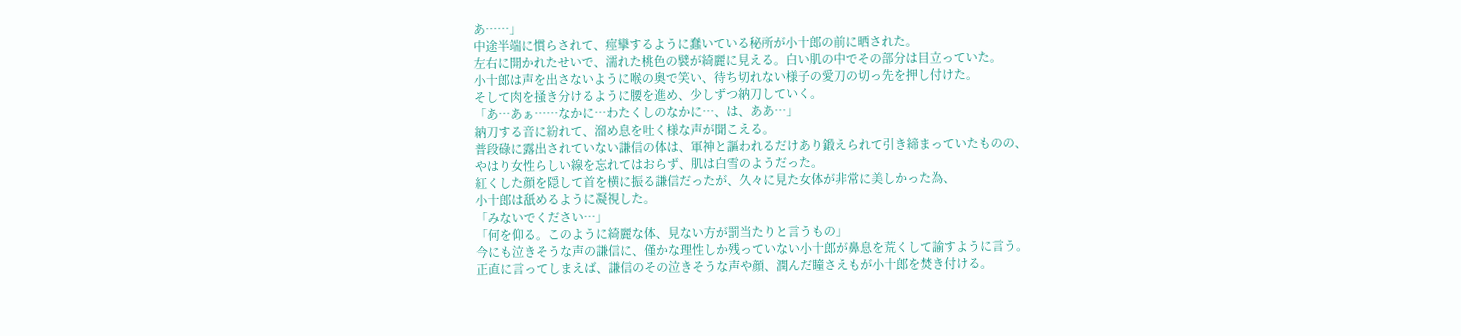あ……」
中途半端に慣らされて、痙攣するように蠢いている秘所が小十郎の前に晒された。
左右に開かれたせいで、濡れた桃色の襞が綺麗に見える。白い肌の中でその部分は目立っていた。
小十郎は声を出さないように喉の奥で笑い、待ち切れない様子の愛刀の切っ先を押し付けた。
そして肉を掻き分けるように腰を進め、少しずつ納刀していく。
「あ…あぁ……なかに…わたくしのなかに…、は、ああ…」
納刀する音に紛れて、溜め息を吐く様な声が聞こえる。
普段碌に露出されていない謙信の体は、軍神と謳われるだけあり鍛えられて引き締まっていたものの、
やはり女性らしい線を忘れてはおらず、肌は白雪のようだった。
紅くした顔を隠して首を横に振る謙信だったが、久々に見た女体が非常に美しかった為、
小十郎は舐めるように凝視した。
「みないでください…」
「何を仰る。このように綺麗な体、見ない方が罰当たりと言うもの」
今にも泣きそうな声の謙信に、僅かな理性しか残っていない小十郎が鼻息を荒くして諭すように言う。
正直に言ってしまえば、謙信のその泣きそうな声や顔、潤んだ瞳さえもが小十郎を焚き付ける。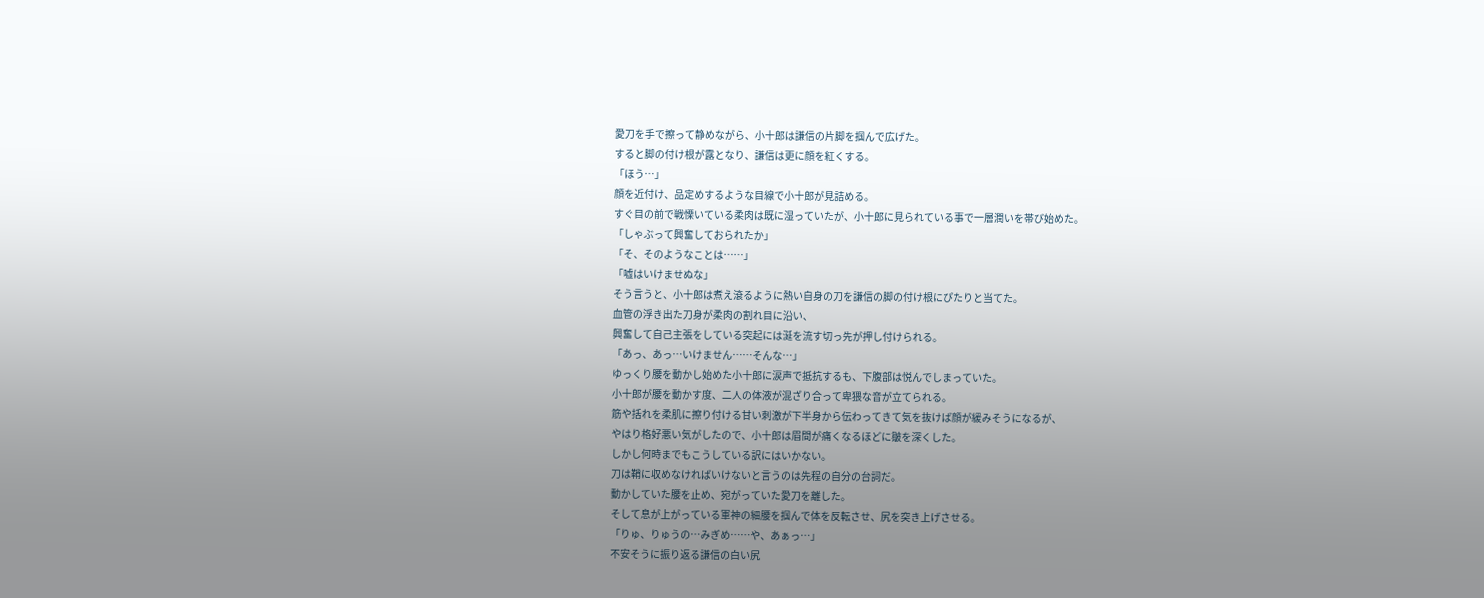愛刀を手で擦って静めながら、小十郎は謙信の片脚を掴んで広げた。
すると脚の付け根が露となり、謙信は更に顔を紅くする。
「ほう…」
顔を近付け、品定めするような目線で小十郎が見詰める。
すぐ目の前で戦慄いている柔肉は既に湿っていたが、小十郎に見られている事で一層潤いを帯び始めた。
「しゃぶって興奮しておられたか」
「そ、そのようなことは……」
「嘘はいけませぬな」
そう言うと、小十郎は煮え滾るように熱い自身の刀を謙信の脚の付け根にぴたりと当てた。
血管の浮き出た刀身が柔肉の割れ目に沿い、
興奮して自己主張をしている突起には涎を流す切っ先が押し付けられる。
「あっ、あっ…いけません……そんな…」
ゆっくり腰を動かし始めた小十郎に涙声で抵抗するも、下腹部は悦んでしまっていた。
小十郎が腰を動かす度、二人の体液が混ざり合って卑猥な音が立てられる。
筋や括れを柔肌に擦り付ける甘い刺激が下半身から伝わってきて気を抜けば顔が緩みそうになるが、
やはり格好悪い気がしたので、小十郎は眉間が痛くなるほどに皺を深くした。
しかし何時までもこうしている訳にはいかない。
刀は鞘に収めなければいけないと言うのは先程の自分の台詞だ。
動かしていた腰を止め、宛がっていた愛刀を離した。
そして息が上がっている軍神の細腰を掴んで体を反転させ、尻を突き上げさせる。
「りゅ、りゅうの…みぎめ……や、あぁっ…」
不安そうに振り返る謙信の白い尻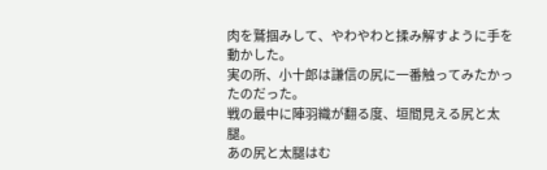肉を鷲掴みして、やわやわと揉み解すように手を動かした。
実の所、小十郎は謙信の尻に一番触ってみたかったのだった。
戦の最中に陣羽織が翻る度、垣間見える尻と太腿。
あの尻と太腿はむ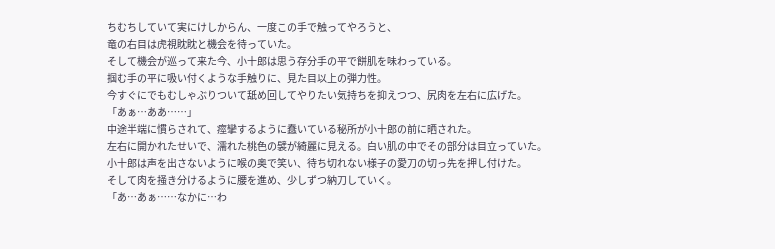ちむちしていて実にけしからん、一度この手で触ってやろうと、
竜の右目は虎視眈眈と機会を待っていた。
そして機会が巡って来た今、小十郎は思う存分手の平で餅肌を味わっている。
掴む手の平に吸い付くような手触りに、見た目以上の弾力性。
今すぐにでもむしゃぶりついて舐め回してやりたい気持ちを抑えつつ、尻肉を左右に広げた。
「あぁ…ああ……」
中途半端に慣らされて、痙攣するように蠢いている秘所が小十郎の前に晒された。
左右に開かれたせいで、濡れた桃色の襞が綺麗に見える。白い肌の中でその部分は目立っていた。
小十郎は声を出さないように喉の奥で笑い、待ち切れない様子の愛刀の切っ先を押し付けた。
そして肉を掻き分けるように腰を進め、少しずつ納刀していく。
「あ…あぁ……なかに…わ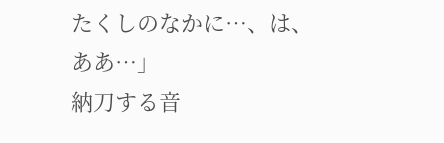たくしのなかに…、は、ああ…」
納刀する音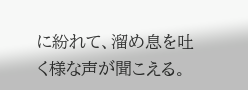に紛れて、溜め息を吐く様な声が聞こえる。